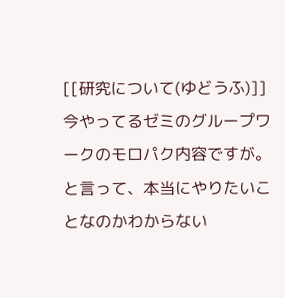[[研究について(ゆどうふ)]] 今やってるゼミのグループワークのモロパク内容ですが。 と言って、本当にやりたいことなのかわからない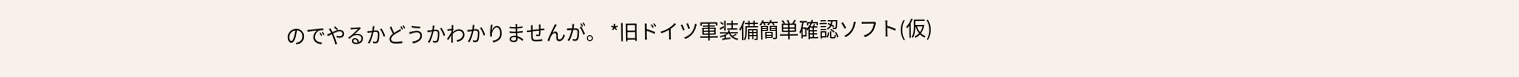のでやるかどうかわかりませんが。 *旧ドイツ軍装備簡単確認ソフト(仮)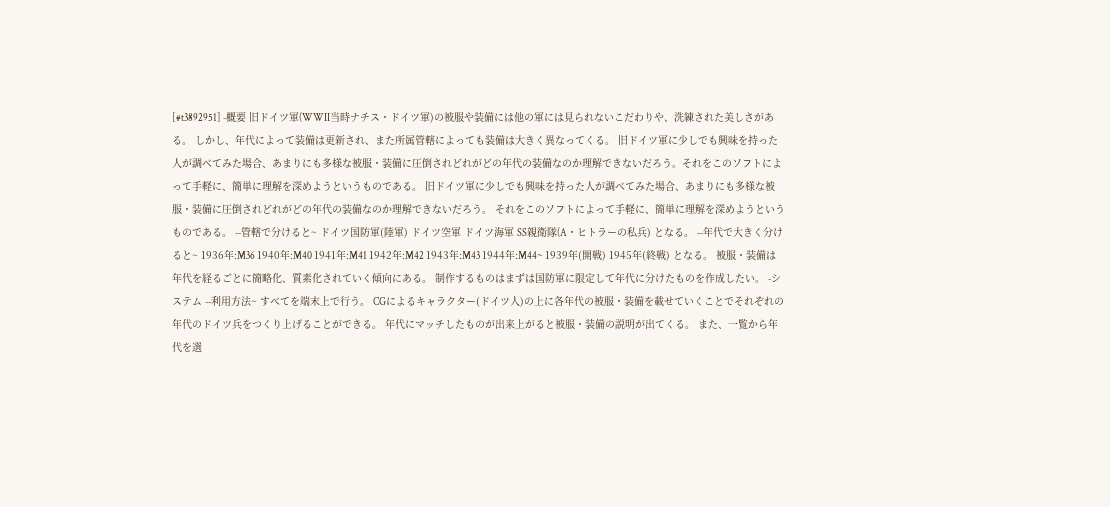[#t3892951] -概要 旧ドイツ軍(WWII当時ナチス・ドイツ軍)の被服や装備には他の軍には見られないこだわりや、洗練された美しさがある。 しかし、年代によって装備は更新され、また所属管轄によっても装備は大きく異なってくる。 旧ドイツ軍に少しでも興味を持った人が調べてみた場合、あまりにも多様な被服・装備に圧倒されどれがどの年代の装備なのか理解できないだろう。それをこのソフトによって手軽に、簡単に理解を深めようというものである。 旧ドイツ軍に少しでも興味を持った人が調べてみた場合、あまりにも多様な被服・装備に圧倒されどれがどの年代の装備なのか理解できないだろう。 それをこのソフトによって手軽に、簡単に理解を深めようというものである。 --管轄で分けると~ ドイツ国防軍(陸軍) ドイツ空軍 ドイツ海軍 SS親衛隊(A・ヒトラーの私兵) となる。 --年代で大きく分けると~ 1936年:M36 1940年:M40 1941年:M41 1942年:M42 1943年:M43 1944年:M44~ 1939年(開戦) 1945年(終戦) となる。 被服・装備は年代を経るごとに簡略化、質素化されていく傾向にある。 制作するものはまずは国防軍に限定して年代に分けたものを作成したい。 -システム --利用方法~ すべてを端末上で行う。 CGによるキャラクター(ドイツ人)の上に各年代の被服・装備を載せていくことでそれぞれの年代のドイツ兵をつくり上げることができる。 年代にマッチしたものが出来上がると被服・装備の説明が出てくる。 また、一覧から年代を選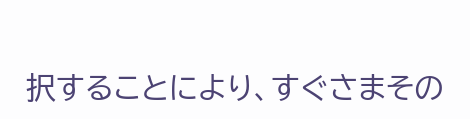択することにより、すぐさまその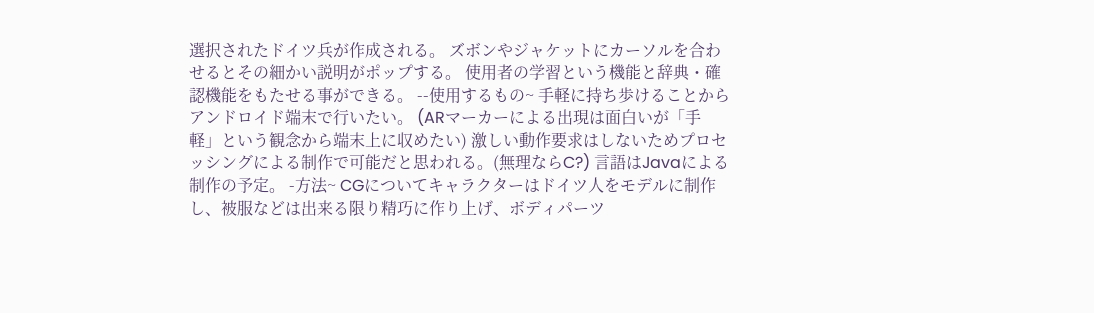選択されたドイツ兵が作成される。 ズボンやジャケットにカーソルを合わせるとその細かい説明がポップする。 使用者の学習という機能と辞典・確認機能をもたせる事ができる。 --使用するもの~ 手軽に持ち歩けることからアンドロイド端末で行いたい。 (ARマーカーによる出現は面白いが「手軽」という観念から端末上に収めたい) 激しい動作要求はしないためプロセッシングによる制作で可能だと思われる。(無理ならC?) 言語はJavaによる制作の予定。 -方法~ CGについてキャラクターはドイツ人をモデルに制作し、被服などは出来る限り精巧に作り上げ、ボディパーツ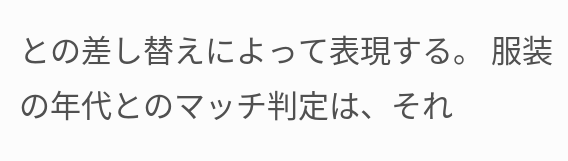との差し替えによって表現する。 服装の年代とのマッチ判定は、それ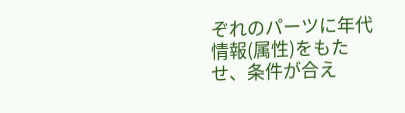ぞれのパーツに年代情報(属性)をもたせ、条件が合え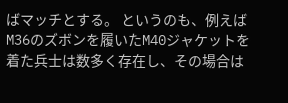ばマッチとする。 というのも、例えばM36のズボンを履いたM40ジャケットを着た兵士は数多く存在し、その場合は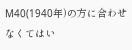M40(1940年)の方に合わせなくてはい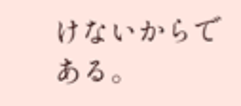けないからである。